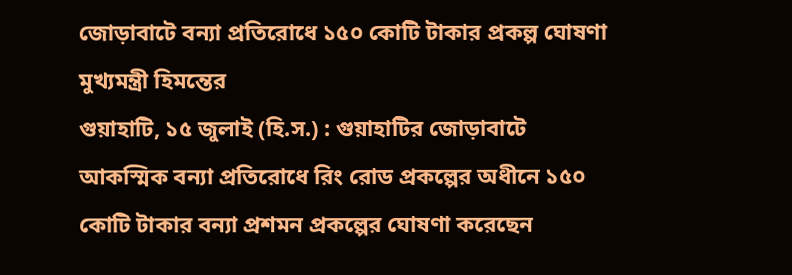জোড়াবাটে বন্যা প্রতিরোধে ১৫০ কোটি টাকার প্রকল্প ঘোষণা মুখ্যমন্ত্রী হিমন্তের
গুয়াহাটি, ১৫ জুলাই (হি.স.) : গুয়াহাটির জোড়াবাটে আকস্মিক বন্যা প্রতিরোধে রিং রোড প্রকল্পের অধীনে ১৫০ কোটি টাকার বন্যা প্রশমন প্রকল্পের ঘোষণা করেছেন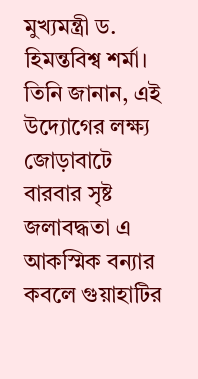মুখ্যমন্ত্রী ড. হিমন্তবিশ্ব শর্মা। তিনি জানান, এই উদ্যোগের লক্ষ্য জোড়াবাটে বারবার সৃষ্ট জলাবদ্ধতা এ
আকস্মিক বন্যার কবলে গুয়াহাটির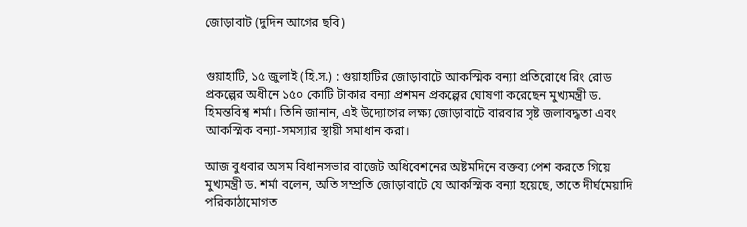জোড়াবাট (দুদিন আগের ছবি)


গুয়াহাটি, ১৫ জুলাই (হি.স.) : গুয়াহাটির জোড়াবাটে আকস্মিক বন্যা প্রতিরোধে রিং রোড প্রকল্পের অধীনে ১৫০ কোটি টাকার বন্যা প্রশমন প্রকল্পের ঘোষণা করেছেন মুখ্যমন্ত্রী ড. হিমন্তবিশ্ব শর্মা। তিনি জানান, এই উদ্যোগের লক্ষ্য জোড়াবাটে বারবার সৃষ্ট জলাবদ্ধতা এবং আকস্মিক বন্যা-সমস্যার স্থায়ী সমাধান করা।

আজ বুধবার অসম বিধানসভার বাজেট অধিবেশনের অষ্টমদিনে বক্তব্য পেশ করতে গিয়ে মুখ্যমন্ত্রী ড. শর্মা বলেন, অতি সম্প্রতি জোড়াবাটে যে আকস্মিক বন্যা হয়েছে, তাতে দীর্ঘমেয়াদি পরিকাঠামোগত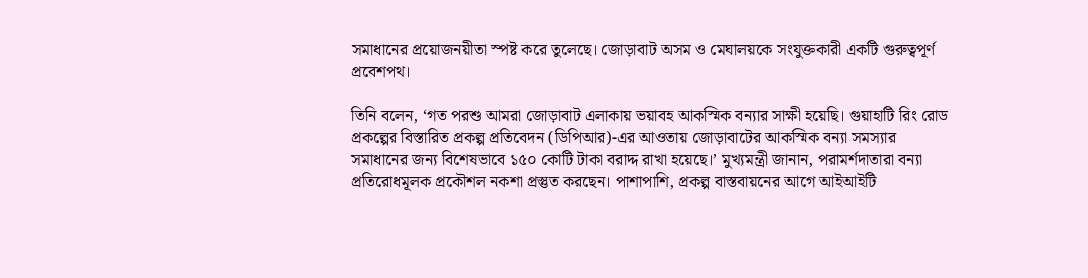সমাধানের প্রয়োজনয়ীতা স্পষ্ট করে তুলেছে। জোড়াবাট অসম ও মেঘালয়কে সংযুক্তকারী একটি গুরুত্বপূর্ণ প্রবেশপথ।

তিনি বলেন, ‘গত পরশু আমরা জোড়াবাট এলাকায় ভয়াবহ আকস্মিক বন্যার সাক্ষী হয়েছি। গুয়াহাটি রিং রোড প্রকল্পের বিস্তারিত প্রকল্প প্রতিবেদন (ডিপিআর)-এর আওতায় জোড়াবাটের আকস্মিক বন্যা সমস্যার সমাধানের জন্য বিশেষভাবে ১৫০ কোটি টাকা বরাদ্দ রাখা হয়েছে।’ মুখ্যমন্ত্রী জানান, পরামর্শদাতারা বন্যা প্রতিরোধমূলক প্রকৌশল নকশা প্রস্তুত করছেন। পাশাপাশি, প্রকল্প বাস্তবায়নের আগে আইআইটি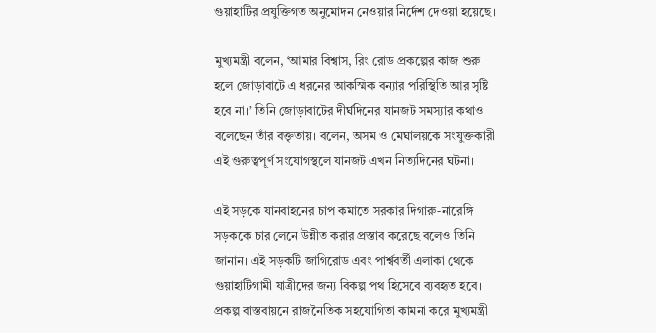গুয়াহাটির প্রযুক্তিগত অনুমোদন নেওয়ার নির্দেশ দেওয়া হয়েছে।

মুখ্যমন্ত্ৰী বলেন, ‘আমার বিশ্বাস, রিং রোড প্রকল্পের কাজ শুরু হলে জোড়াবাটে এ ধরনের আকস্মিক বন্যার পরিস্থিতি আর সৃষ্টি হবে না।’ তিনি জোড়াবাটের দীর্ঘদিনের যানজট সমস্যার কথাও বলেছেন তাঁর বক্তৃতায়। বলেন, অসম ও মেঘালয়কে সংযুক্তকারী এই গুরুত্বপূর্ণ সংযোগস্থলে যানজট এখন নিত্যদিনের ঘটনা।

এই সড়কে যানবাহনের চাপ কমাতে সরকার দিগারু-নারেঙ্গি সড়ককে চার লেনে উন্নীত করার প্রস্তাব করেছে বলেও তিনি জানান। এই সড়কটি জাগিরোড এবং পার্শ্ববর্তী এলাকা থেকে গুয়াহাটিগামী যাত্রীদের জন্য বিকল্প পথ হিসেবে ব্যবহৃত হবে। প্রকল্প বাস্তবায়নে রাজনৈতিক সহযোগিতা কামনা করে মুখ্যমন্ত্রী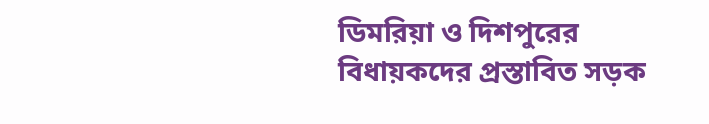ডিমরিয়া ও দিশপুরের বিধায়কদের প্রস্তাবিত সড়ক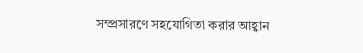সম্প্রসারণে সহযোগিতা করার আহ্বান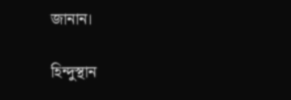জানান।

হিন্দুস্থান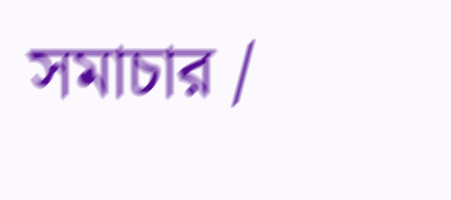সমাচার /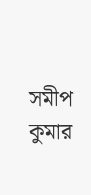সমীপ কুমার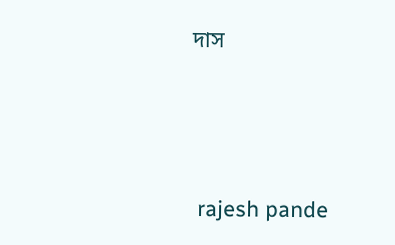দাস






 rajesh pande